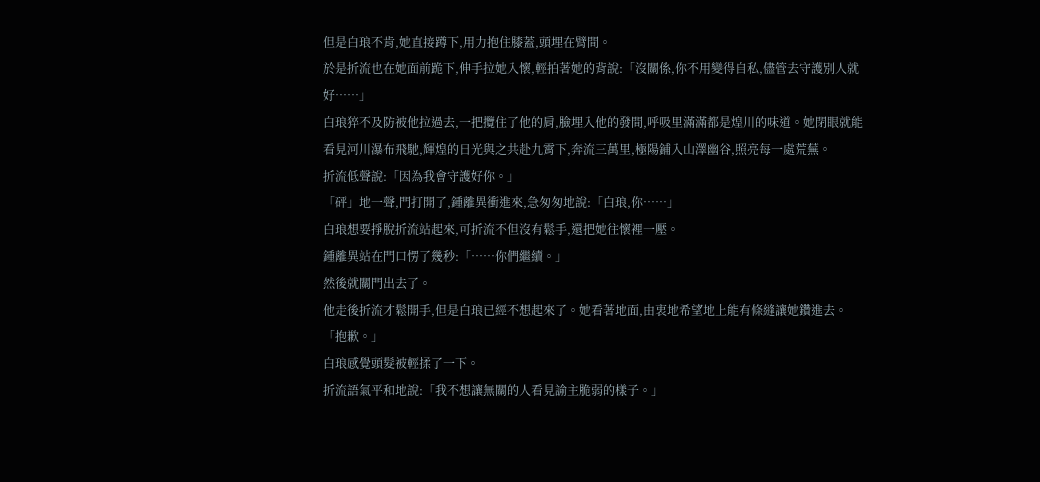但是白琅不肯,她直接蹲下,用力抱住膝蓋,頭埋在臂間。
於是折流也在她面前跪下,伸手拉她入懷,輕拍著她的背說:「沒關係,你不用變得自私,儘管去守護別人就好……」
白琅猝不及防被他拉過去,一把攬住了他的肩,臉埋入他的發間,呼吸里滿滿都是煌川的味道。她閉眼就能看見河川瀑布飛馳,輝煌的日光與之共赴九霄下,奔流三萬里,極陽鋪入山澤幽谷,照亮每一處荒蕪。
折流低聲說:「因為我會守護好你。」
「砰」地一聲,門打開了,鍾離異衝進來,急匆匆地說:「白琅,你……」
白琅想要掙脫折流站起來,可折流不但沒有鬆手,還把她往懷裡一壓。
鍾離異站在門口愣了幾秒:「……你們繼續。」
然後就關門出去了。
他走後折流才鬆開手,但是白琅已經不想起來了。她看著地面,由衷地希望地上能有條縫讓她鑽進去。
「抱歉。」
白琅感覺頭髮被輕揉了一下。
折流語氣平和地說:「我不想讓無關的人看見諭主脆弱的樣子。」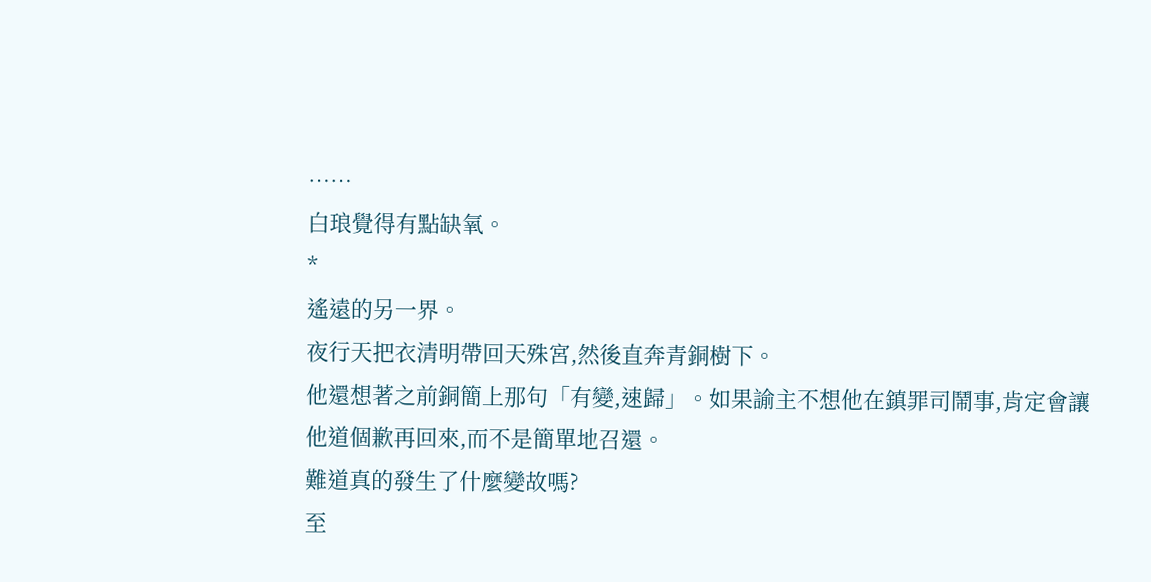……
白琅覺得有點缺氧。
*
遙遠的另一界。
夜行天把衣清明帶回天殊宮,然後直奔青銅樹下。
他還想著之前銅簡上那句「有變,速歸」。如果諭主不想他在鎮罪司鬧事,肯定會讓他道個歉再回來,而不是簡單地召還。
難道真的發生了什麼變故嗎?
至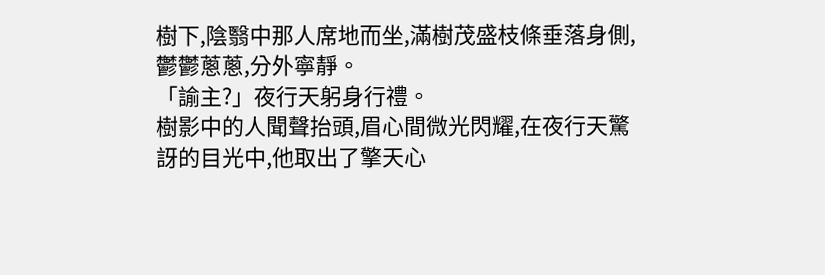樹下,陰翳中那人席地而坐,滿樹茂盛枝條垂落身側,鬱鬱蔥蔥,分外寧靜。
「諭主?」夜行天躬身行禮。
樹影中的人聞聲抬頭,眉心間微光閃耀,在夜行天驚訝的目光中,他取出了擎天心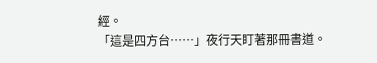經。
「這是四方台……」夜行天盯著那冊書道。